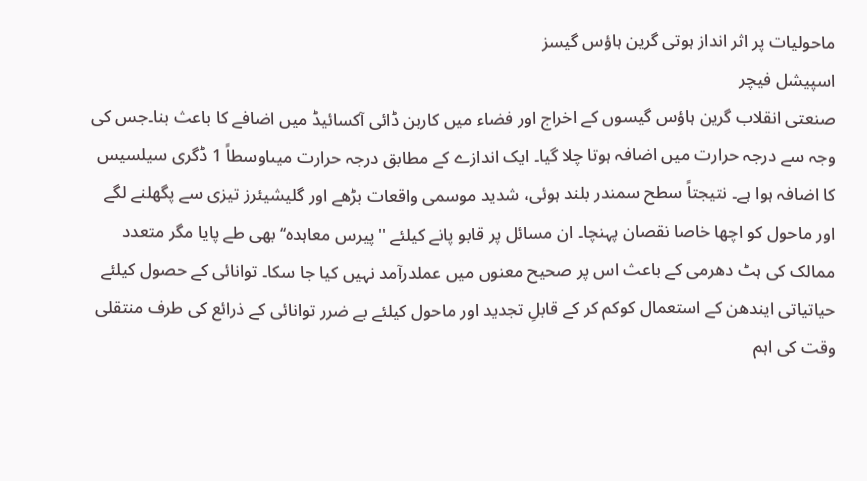ماحولیات پر اثر انداز ہوتی گرین ہاؤس گیسز
اسپیشل فیچر
صنعتی انقلاب گرین ہاؤس گیسوں کے اخراج اور فضاء میں کاربن ڈائی آکسائیڈ میں اضافے کا باعث بنا۔جس کی وجہ سے درجہ حرارت میں اضافہ ہوتا چلا گیا۔ ایک اندازے کے مطابق درجہ حرارت میںاوسطاً 1 ڈگری سیلسیس کا اضافہ ہوا ہے۔ نتیجتاً سطح سمندر بلند ہوئی، شدید موسمی واقعات بڑھے اور گلیشیئرز تیزی سے پگھلنے لگے اور ماحول کو اچھا خاصا نقصان پہنچا۔ ان مسائل پر قابو پانے کیلئے ''پیرس معاہدہ‘‘ بھی طے پایا مگر متعدد ممالک کی ہٹ دھرمی کے باعث اس پر صحیح معنوں میں عملدرآمد نہیں کیا جا سکا۔ توانائی کے حصول کیلئے حیاتیاتی ایندھن کے استعمال کوکم کر کے قابلِ تجدید اور ماحول کیلئے بے ضرر توانائی کے ذرائع کی طرف منتقلی وقت کی اہم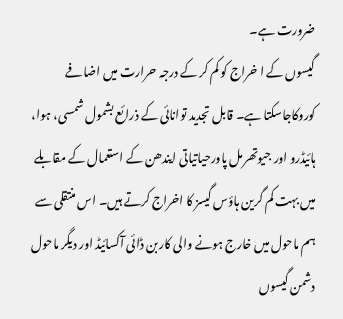ضرورت ہے۔
گیسوں کے ا خراج کو کم کر کے درجہ حرارت میں اضافے کوروکاجاسکتا ہے۔ قابل تجدید توانائی کے ذرائع بشمول شمسی، ہوا، ہائیڈرو اور جیوتھرمل پاورحیاتیاتی ایندھن کے استعمال کے مقابلے میں بہت کم گرین ہاؤس گیسز کا اخراج کرتے ہیں۔ اس منتقلی سے ہم ماحول میں خارج ہونے والی کاربن ڈائی آکسائیڈ اور دیگر ماحول دشمن گیسوں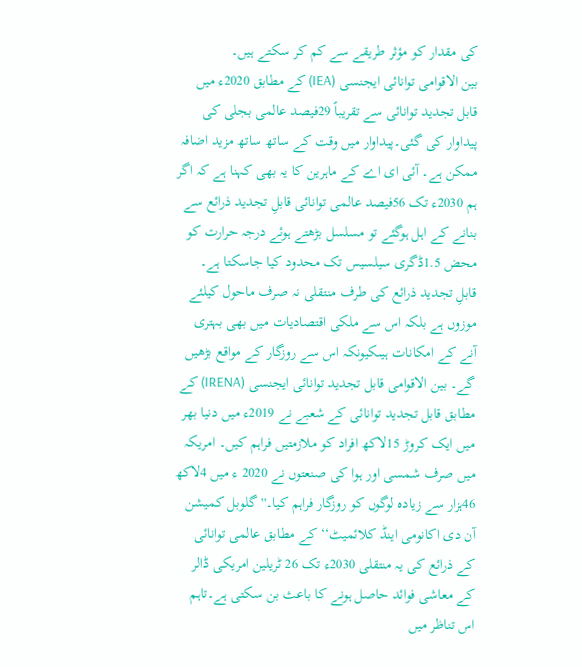کی مقدار کو مؤثر طریقے سے کم کر سکتے ہیں۔
بین الاقوامی توانائی ایجنسی (IEA) کے مطابق 2020ء میں قابل تجدید توانائی سے تقریباً 29فیصد عالمی بجلی کی پیداوار کی گئی۔پیداوار میں وقت کے ساتھ ساتھ مزید اضافہ ممکن ہے۔ آئی ای اے کے ماہرین کا یہ بھی کہنا ہے کہ اگر ہم 2030ء تک 56فیصد عالمی توانائی قابلِ تجدید ذرائع سے بنانے کے اہل ہوگئے تو مسلسل بڑھتے ہوئے درجہ حرارت کو محض 1.5ڈگری سیلسیس تک محدود کیا جاسکتا ہے۔
قابلِ تجدید ذرائع کی طرف منتقلی نہ صرف ماحول کیلئے موزوں ہے بلکہ اس سے ملکی اقتصادیات میں بھی بہتری آنے کے امکانات ہیںکیونکہ اس سے روزگار کے مواقع بڑھیں گے۔ بین الاقوامی قابل تجدید توانائی ایجنسی (IRENA) کے مطابق قابل تجدید توانائی کے شعبے نے 2019ء میں دنیا بھر میں ایک کروڑ 15لاکھ افراد کو ملازمتیں فراہم کیں۔ امریکہ میں صرف شمسی اور ہوا کی صنعتوں نے 2020 ء میں 4لاکھ 46ہزار سے زیادہ لوگوں کو روزگار فراہم کیا۔''گلوبل کمیشن آن دی اکانومی اینڈ کلائمیٹ‘‘ کے مطابق عالمی توانائی کے ذرائع کی یہ منتقلی 2030ء تک 26 ٹریلین امریکی ڈالر کے معاشی فوائد حاصل ہونے کا باعث بن سکتی ہے۔تاہم اس تناظر میں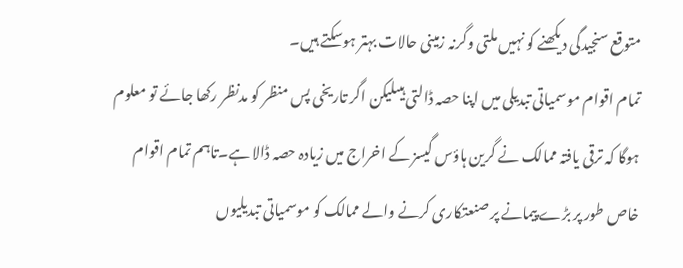متوقع سنجیدگی دیکھنے کو نہیں ملتی وگرنہ زمینی حالات بہتر ہوسکتے ہیں۔
تمام اقوام موسمیاتی تبدیلی میں اپنا حصہ ڈالتی ہیںلیکن اگر تاریخی پس منظر کو مدنظر رکھا جائے تو معلوم ہوگا کہ ترقی یافتہ ممالک نے گرین ہاؤس گیسز کے اخراج میں زیادہ حصہ ڈالا ہے۔تاہم تمام اقوام خاص طور پر بڑے پیمانے پر صنعتکاری کرنے والے ممالک کو موسمیاتی تبدیلیوں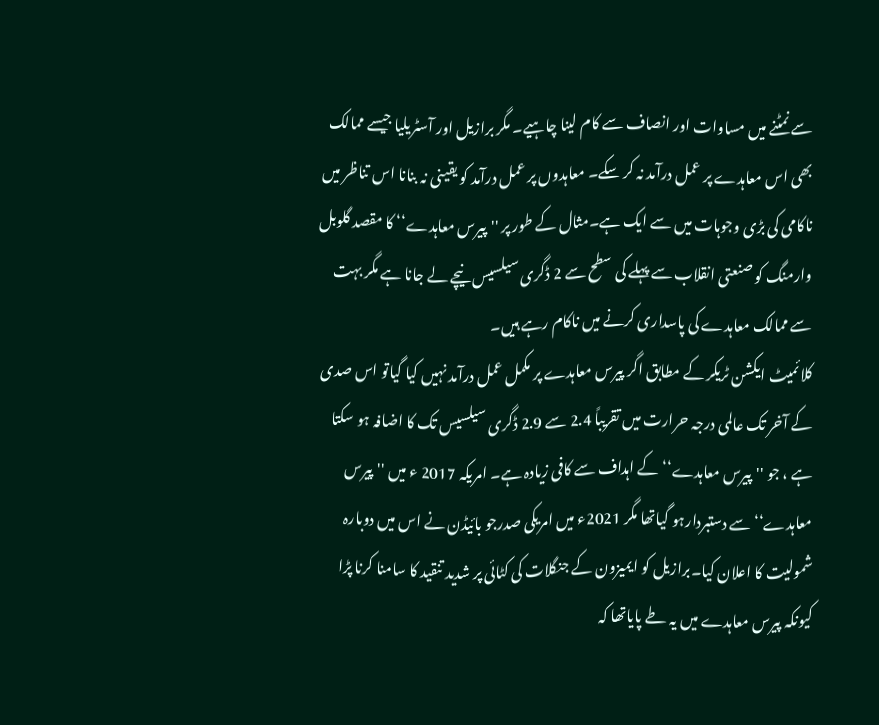سے نمٹنے میں مساوات اور انصاف سے کام لینا چاہیے۔ مگر برازیل اور آسٹریلیا جیسے ممالک بھی اس معاہدے پر عمل درآمد نہ کر سکے۔ معاہدوں پر عمل درآمد کو یقینی نہ بنانا اس تناظر میں ناکامی کی بڑی وجوہات میں سے ایک ہے۔مثال کے طور پر ''پیرس معاہدے‘‘ کا مقصد گلوبل وارمنگ کو صنعتی انقلاب سے پہلے کی سطح سے 2 ڈگری سیلسیس نیچے لے جانا ہے مگر بہت سے ممالک معاہدے کی پاسداری کرنے میں ناکام رہے ہیں۔
کلائمیٹ ایکشن ٹریکر کے مطابق اگر پیرس معاہدے پر مکمل عمل درآمد نہیں کیا گیاتو اس صدی کے آخر تک عالمی درجہ حرارت میں تقریباً 2.4 سے 2.9 ڈگری سیلسیس تک کا اضافہ ہو سکتا ہے ، جو ''پیرس معاہدے‘‘ کے اہداف سے کافی زیادہ ہے۔ امریکہ 2017 ء میں ''پیرس معاہدے‘‘ سے دستبردارہو گیاتھا مگر 2021ء میں امریکی صدرجو بائیڈن نے اس میں دوبارہ شمولیت کا اعلان کیا۔برازیل کو ایمیزون کے جنگلات کی کٹائی پر شدید تنقید کا سامنا کرنا پڑا کیونکہ پیرس معاہدے میں یہ طے پایاتھا کہ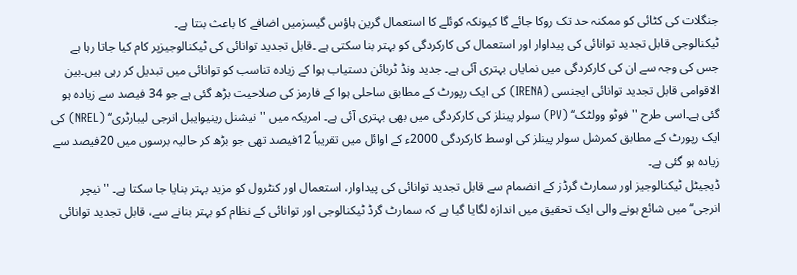جنگلات کی کٹائی کو ممکنہ حد تک روکا جائے گا کیونکہ کوئلے کا استعمال گرین ہاؤس گیسزمیں اضافے کا باعث بنتا ہے۔
ٹیکنالوجی قابل تجدید توانائی کی پیداوار اور استعمال کی کارکردگی کو بہتر بنا سکتی ہے ۔قابل تجدید توانائی کی ٹیکنالوجیزپر کام کیا جاتا رہا ہے جس کی وجہ سے ان کی کارکردگی میں نمایاں بہتری آئی ہے۔ جدید ونڈ ٹربائن دستیاب ہوا کے زیادہ تناسب کو توانائی میں تبدیل کر رہی ہیں۔بین الاقوامی قابل تجدید توانائی ایجنسی (IRENA) کی ایک رپورٹ کے مطابق ساحلی ہوا کے فارمز کی صلاحیت بڑھ گئی ہے جو 34 فیصد سے زیادہ ہو گئی ہے۔اسی طرح ''فوٹو وولٹک‘‘ (PV) سولر پینلز کی کارکردگی میں بھی بہتری آئی ہے۔ امریکہ میں ''نیشنل رینیوایبل انرجی لیبارٹری‘‘ (NREL) کی ایک رپورٹ کے مطابق کمرشل سولر پینلز کی اوسط کارکردگی 2000ء کے اوائل میں تقریباً 12فیصد تھی جو بڑھ کر حالیہ برسوں میں 20فیصد سے زیادہ ہو گئی ہے۔
ڈیجیٹل ٹیکنالوجیز اور سمارٹ گرڈز کے انضمام سے قابل تجدید توانائی کی پیداوار، استعمال اور کنٹرول کو مزید بہتر بنایا جا سکتا ہے۔ ''نیچر انرجی‘‘ میں شائع ہونے والی ایک تحقیق میں اندازہ لگایا گیا ہے کہ سمارٹ گرڈ ٹیکنالوجی اور توانائی کے نظام کو بہتر بنانے سے، قابل تجدید توانائی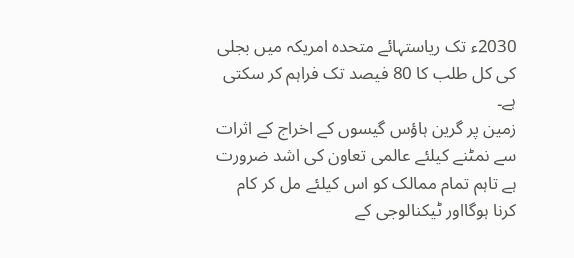2030ء تک ریاستہائے متحدہ امریکہ میں بجلی کی کل طلب کا 80 فیصد تک فراہم کر سکتی ہے۔
زمین پر گرین ہاؤس گیسوں کے اخراج کے اثرات سے نمٹنے کیلئے عالمی تعاون کی اشد ضرورت ہے تاہم تمام ممالک کو اس کیلئے مل کر کام کرنا ہوگااور ٹیکنالوجی کے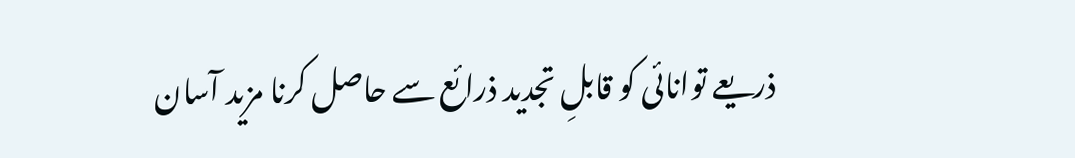ذریعے توانائی کو قابلِ تجدید ذرائع سے حاصل کرنا مزید آسان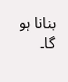بنانا ہو گا۔